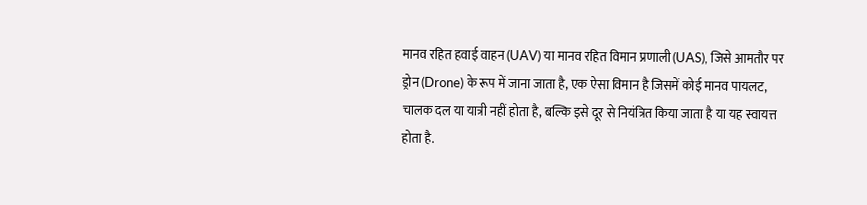मानव रहित हवाई वाहन (UAV) या मानव रहित विमान प्रणाली (UAS), जिसे आमतौर पर ड्रोन (Drone) के रूप में जाना जाता है, एक ऐसा विमान है जिसमें कोई मानव पायलट, चालक दल या यात्री नहीं होता है, बल्कि इसे दूर से नियंत्रित किया जाता है या यह स्वायत्त होता है.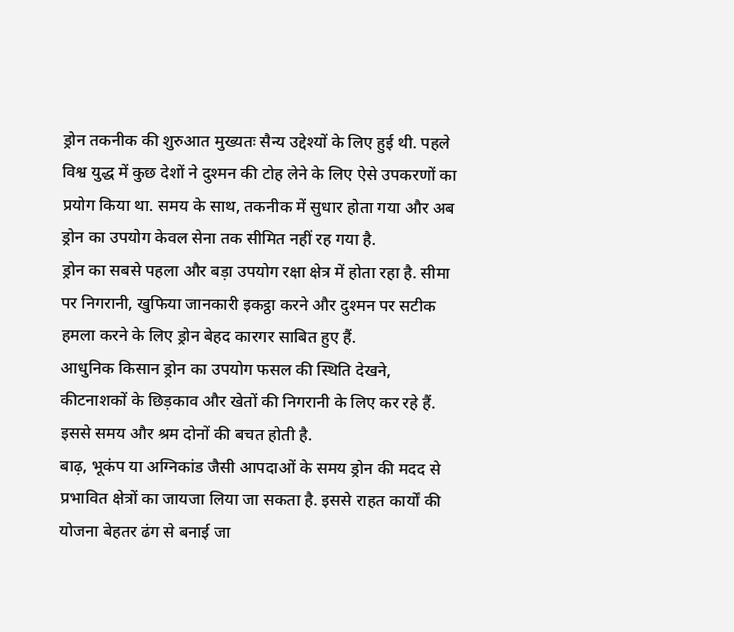ड्रोन तकनीक की शुरुआत मुख्यतः सैन्य उद्देश्यों के लिए हुई थी. पहले विश्व युद्ध में कुछ देशों ने दुश्मन की टोह लेने के लिए ऐसे उपकरणों का प्रयोग किया था. समय के साथ, तकनीक में सुधार होता गया और अब ड्रोन का उपयोग केवल सेना तक सीमित नहीं रह गया है.
ड्रोन का सबसे पहला और बड़ा उपयोग रक्षा क्षेत्र में होता रहा है. सीमा पर निगरानी, खुफिया जानकारी इकट्ठा करने और दुश्मन पर सटीक हमला करने के लिए ड्रोन बेहद कारगर साबित हुए हैं.
आधुनिक किसान ड्रोन का उपयोग फसल की स्थिति देखने, कीटनाशकों के छिड़काव और खेतों की निगरानी के लिए कर रहे हैं. इससे समय और श्रम दोनों की बचत होती है.
बाढ़, भूकंप या अग्निकांड जैसी आपदाओं के समय ड्रोन की मदद से प्रभावित क्षेत्रों का जायजा लिया जा सकता है. इससे राहत कार्यों की योजना बेहतर ढंग से बनाई जा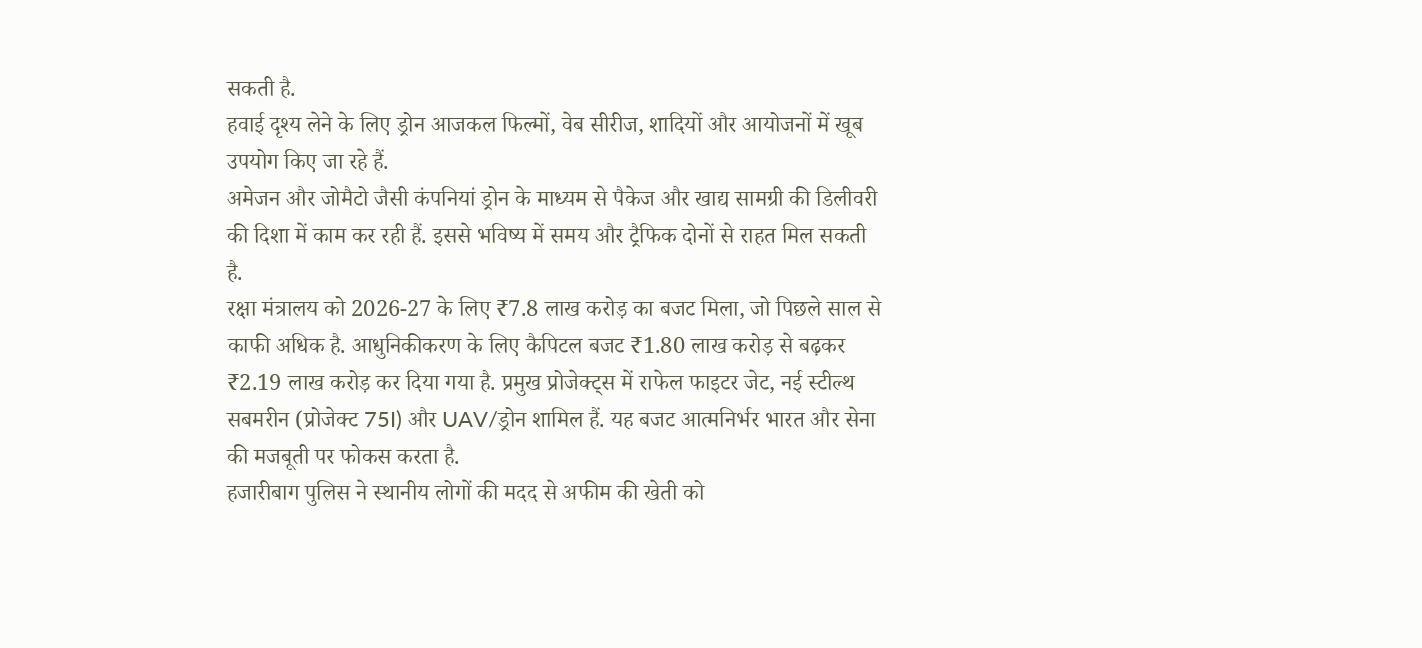सकती है.
हवाई दृश्य लेने के लिए ड्रोन आजकल फिल्मों, वेब सीरीज, शादियों और आयोजनों में खूब उपयोग किए जा रहे हैं.
अमेजन और जोमैटो जैसी कंपनियां ड्रोन के माध्यम से पैकेज और खाद्य सामग्री की डिलीवरी की दिशा में काम कर रही हैं. इससे भविष्य में समय और ट्रैफिक दोनों से राहत मिल सकती है.
रक्षा मंत्रालय को 2026-27 के लिए ₹7.8 लाख करोड़ का बजट मिला, जो पिछले साल से काफी अधिक है. आधुनिकीकरण के लिए कैपिटल बजट ₹1.80 लाख करोड़ से बढ़कर ₹2.19 लाख करोड़ कर दिया गया है. प्रमुख प्रोजेक्ट्स में राफेल फाइटर जेट, नई स्टील्थ सबमरीन (प्रोजेक्ट 75I) और UAV/ड्रोन शामिल हैं. यह बजट आत्मनिर्भर भारत और सेना की मजबूती पर फोकस करता है.
हजारीबाग पुलिस ने स्थानीय लोगों की मदद से अफीम की खेती को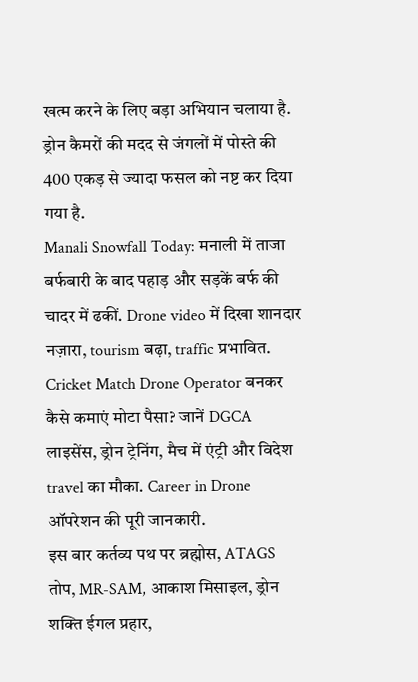खत्म करने के लिए बड़ा अभियान चलाया है. ड्रोन कैमरों की मदद से जंगलों में पोस्ते की 400 एकड़ से ज्यादा फसल को नष्ट कर दिया गया है.
Manali Snowfall Today: मनाली में ताजा बर्फबारी के बाद पहाड़ और सड़कें बर्फ की चादर में ढकीं. Drone video में दिखा शानदार नज़ारा, tourism बढ़ा, traffic प्रभावित.
Cricket Match Drone Operator बनकर कैसे कमाएं मोटा पैसा? जानें DGCA लाइसेंस, ड्रोन ट्रेनिंग, मैच में एंट्री और विदेश travel का मौका. Career in Drone ऑपरेशन की पूरी जानकारी.
इस बार कर्तव्य पथ पर ब्रह्मोस, ATAGS तोप, MR-SAM, आकाश मिसाइल, ड्रोन शक्ति ईगल प्रहार,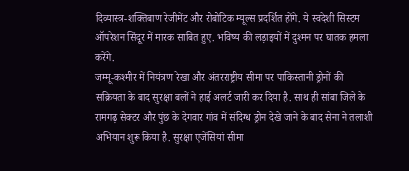दिव्यास्त्र-शक्तिबाण रेजीमेंट और रोबोटिक म्यूल्स प्रदर्शित होंगे. ये स्वदेशी सिस्टम ऑपरेशन सिंदूर में मारक साबित हुए. भविष्य की लड़ाइयों में दुश्मन पर घातक हमला करेंगे.
जम्मू-कश्मीर में नियंत्रण रेखा और अंतरराष्ट्रीय सीमा पर पाकिस्तानी ड्रोनों की सक्रियता के बाद सुरक्षा बलों ने हाई अलर्ट जारी कर दिया है. साथ ही सांबा जिले के रामगढ़ सेक्टर और पुंछ के देगवार गांव में संदिग्ध ड्रोन देखे जाने के बाद सेना ने तलाशी अभियान शुरू किया है. सुरक्षा एजेंसियां सीमा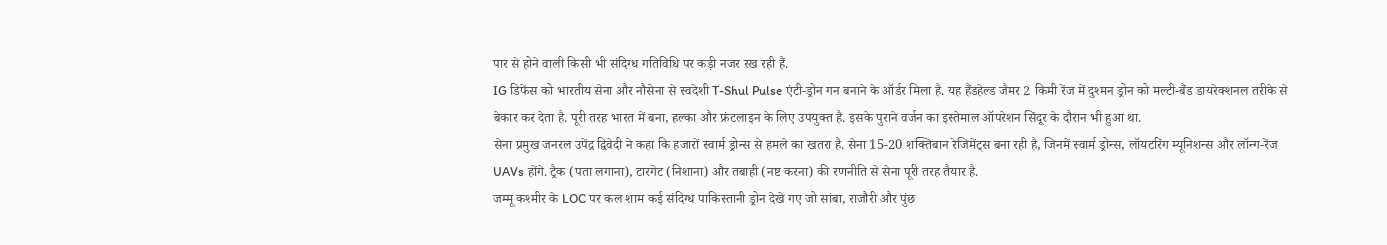पार से होने वाली किसी भी संदिग्ध गतिविधि पर कड़ी नजर रख रही हैं.
IG डिफेंस को भारतीय सेना और नौसेना से स्वदेशी T-Shul Pulse एंटी-ड्रोन गन बनाने के ऑर्डर मिला है. यह हैंडहेल्ड जैमर 2 किमी रेंज में दुश्मन ड्रोन को मल्टी-बैंड डायरेक्शनल तरीके से बेकार कर देता है. पूरी तरह भारत में बना, हल्का और फ्रंटलाइन के लिए उपयुक्त है. इसके पुराने वर्जन का इस्तेमाल ऑपरेशन सिंदूर के दौरान भी हुआ था.
सेना प्रमुख जनरल उपेंद्र द्विवेदी ने कहा कि हजारों स्वार्म ड्रोन्स से हमले का खतरा है. सेना 15-20 शक्तिबान रेजिमेंट्स बना रही है, जिनमें स्वार्म ड्रोन्स, लॉयटरिंग म्यूनिशन्स और लॉन्ग-रेंज UAVs होंगे. ट्रैक (पता लगाना), टारगेट (निशाना) और तबाही (नष्ट करना) की रणनीति से सेना पूरी तरह तैयार है.
जम्मू कश्मीर के LOC पर कल शाम कई संदिग्ध पाकिस्तानी ड्रोन देखे गए जो सांबा, राजौरी और पुंछ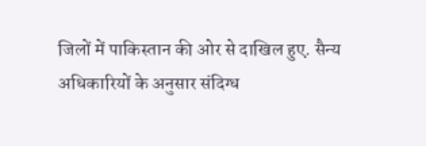जिलों में पाकिस्तान की ओर से दाखिल हुए. सैन्य अधिकारियों के अनुसार संदिग्ध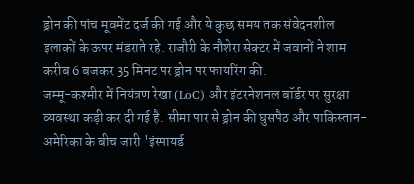ड्रोन की पांच मूवमेंट दर्ज की गई और ये कुछ समय तक संवेदनशील इलाकों के ऊपर मंडराते रहे. राजौरी के नौशेरा सेक्टर में जवानों ने शाम करीब 6 बजकर 35 मिनट पर ड्रोन पर फायरिंग की.
जम्मू-कश्मीर में नियंत्रण रेखा (LoC) और इंटरनेशनल बॉर्डर पर सुरक्षा व्यवस्था कड़ी कर दी गई है. सीमा पार से ड्रोन की घुसपैठ और पाकिस्तान-अमेरिका के बीच जारी 'इंस्पायर्ड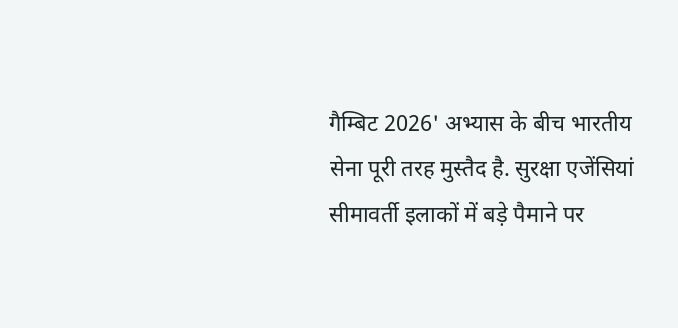गैम्बिट 2026' अभ्यास के बीच भारतीय सेना पूरी तरह मुस्तैद है. सुरक्षा एजेंसियां सीमावर्ती इलाकों में बड़े पैमाने पर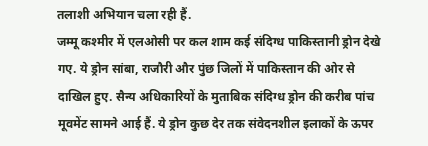तलाशी अभियान चला रही हैं.
जम्मू कश्मीर में एलओसी पर कल शाम कई संदिग्ध पाकिस्तानी ड्रोन देखे गए. ये ड्रोन सांबा, राजौरी और पुंछ जिलों में पाकिस्तान की ओर से दाखिल हुए. सैन्य अधिकारियों के मुताबिक संदिग्ध ड्रोन की करीब पांच मूवमेंट सामने आई हैं. ये ड्रोन कुछ देर तक संवेदनशील इलाकों के ऊपर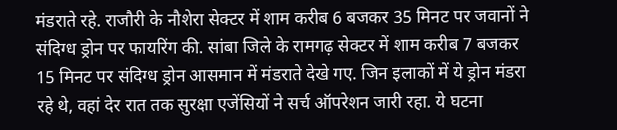मंडराते रहे. राजौरी के नौशेरा सेक्टर में शाम करीब 6 बजकर 35 मिनट पर जवानों ने संदिग्ध ड्रोन पर फायरिंग की. सांबा जिले के रामगढ़ सेक्टर में शाम करीब 7 बजकर 15 मिनट पर संदिग्ध ड्रोन आसमान में मंडराते देखे गए. जिन इलाकों में ये ड्रोन मंडरा रहे थे, वहां देर रात तक सुरक्षा एजेंसियों ने सर्च ऑपरेशन जारी रहा. ये घटना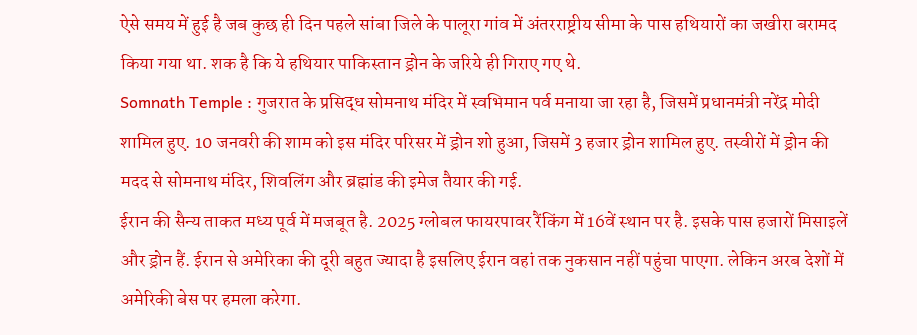ऐसे समय में हुई है जब कुछ ही दिन पहले सांबा जिले के पालूरा गांव में अंतरराष्ट्रीय सीमा के पास हथियारों का जखीरा बरामद किया गया था. शक है कि ये हथियार पाकिस्तान ड्रोन के जरिये ही गिराए गए थे.
Somnath Temple : गुजरात के प्रसिद्ध सोमनाथ मंदिर में स्वभिमान पर्व मनाया जा रहा है, जिसमें प्रधानमंत्री नरेंद्र मोदी शामिल हुए. 10 जनवरी की शाम को इस मंदिर परिसर में ड्रोन शो हुआ, जिसमें 3 हजार ड्रोन शामिल हुए. तस्वीरों में ड्रोन की मदद से सोमनाथ मंदिर, शिवलिंग और ब्रह्मांड की इमेज तैयार की गई.
ईरान की सैन्य ताकत मध्य पूर्व में मजबूत है. 2025 ग्लोबल फायरपावर रैंकिंग में 16वें स्थान पर है. इसके पास हजारों मिसाइलें और ड्रोन हैं. ईरान से अमेरिका की दूरी बहुत ज्यादा है इसलिए ईरान वहां तक नुकसान नहीं पहुंचा पाएगा. लेकिन अरब देशों में अमेरिकी बेस पर हमला करेगा.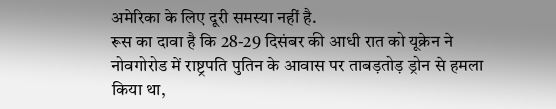अमेरिका के लिए दूरी समस्या नहीं है.
रूस का दावा है कि 28-29 दिसंबर की आधी रात को यूक्रेन ने नोवगोरोड में राष्ट्रपति पुतिन के आवास पर ताबड़तोड़ ड्रोन से हमला किया था,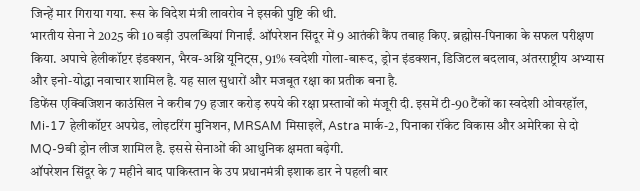जिन्हें मार गिराया गया. रूस के विदेश मंत्री लावरोव ने इसकी पुष्टि की थी.
भारतीय सेना ने 2025 की 10 बड़ी उपलब्धियां गिनाईं. ऑपरेशन सिंदूर में 9 आतंकी कैंप तबाह किए. ब्रह्मोस-पिनाका के सफल परीक्षण किया. अपाचे हेलीकॉप्टर इंडक्शन, भैरव-अश्नि यूनिट्स, 91% स्वदेशी गोला-बारूद, ड्रोन इंडक्शन, डिजिटल बदलाव, अंतरराष्ट्रीय अभ्यास और इनो-योद्धा नवाचार शामिल है. यह साल सुधारों और मजबूत रक्षा का प्रतीक बना है.
डिफेंस एक्विजिशन काउंसिल ने करीब 79 हजार करोड़ रुपये की रक्षा प्रस्तावों को मंजूरी दी. इसमें टी-90 टैंकों का स्वदेशी ओवरहॉल, Mi-17 हेलीकॉप्टर अपग्रेड, लोइटरिंग मुनिशन, MRSAM मिसाइलें, Astra मार्क-2, पिनाका रॉकेट विकास और अमेरिका से दो MQ-9बी ड्रोन लीज शामिल है. इससे सेनाओं की आधुनिक क्षमता बढ़ेगी.
ऑपरेशन सिंदूर के 7 महीने बाद पाकिस्तान के उप प्रधानमंत्री इशाक डार ने पहली बार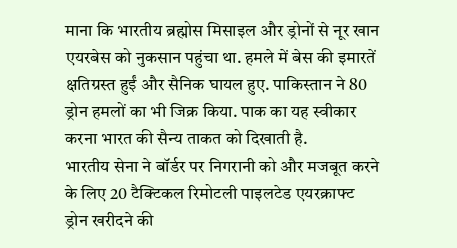माना कि भारतीय ब्रह्मोस मिसाइल और ड्रोनों से नूर खान एयरबेस को नुकसान पहुंचा था. हमले में बेस की इमारतें क्षतिग्रस्त हुईं और सैनिक घायल हुए. पाकिस्तान ने 80 ड्रोन हमलों का भी जिक्र किया. पाक का यह स्वीकार करना भारत की सैन्य ताकत को दिखाती है.
भारतीय सेना ने बॉर्डर पर निगरानी को और मजबूत करने के लिए 20 टैक्टिकल रिमोटली पाइलटेड एयरक्राफ्ट ड्रोन खरीदने की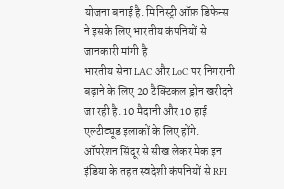योजना बनाई है. मिनिस्ट्री ऑफ़ डिफेन्स ने इसके लिए भारतीय कंपनियों से जानकारी मांगी है
भारतीय सेना LAC और LoC पर निगरानी बढ़ाने के लिए 20 टैक्टिकल ड्रोन खरीदने जा रही है. 10 मैदानी और 10 हाई एल्टीट्यूड इलाकों के लिए होंगे. ऑपरेशन सिंदूर से सीख लेकर मेक इन इंडिया के तहत स्वदेशी कंपनियों से RFI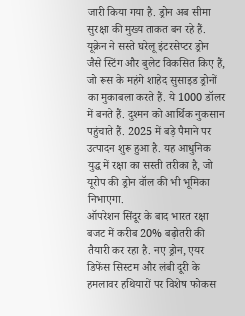जारी किया गया है. ड्रोन अब सीमा सुरक्षा की मुख्य ताकत बन रहे हैं.
यूक्रेन ने सस्ते घरेलू इंटरसेप्टर ड्रोन जैसे स्टिंग और बुलेट विकसित किए हैं, जो रूस के महंगे शाहेद सुसाइड ड्रोनों का मुकाबला करते हैं. ये 1000 डॉलर में बनते हैं. दुश्मन को आर्थिक नुकसान पहुंचाते हैं. 2025 में बड़े पैमाने पर उत्पादन शुरू हुआ है. यह आधुनिक युद्ध में रक्षा का सस्ती तरीका है, जो यूरोप की ड्रोन वॉल की भी भूमिका निभाएगा.
ऑपरेशन सिंदूर के बाद भारत रक्षा बजट में करीब 20% बढ़ोतरी की तैयारी कर रहा है. नए ड्रोन, एयर डिफेंस सिस्टम और लंबी दूरी के हमलावर हथियारों पर विशेष फोकस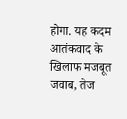होगा. यह कदम आतंकवाद के खिलाफ मजबूत जवाब, तेज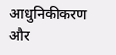आधुनिकीकरण और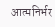आत्मनिर्भर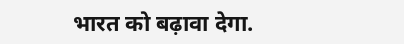भारत को बढ़ावा देगा.